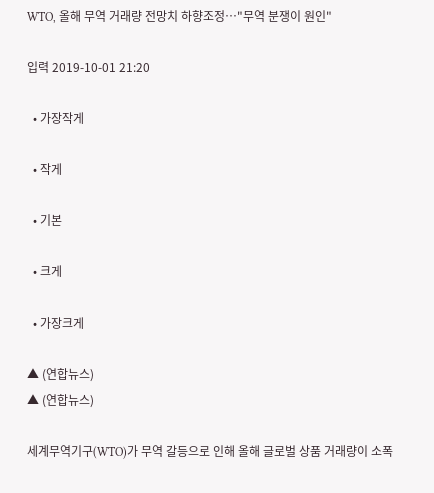WTO, 올해 무역 거래량 전망치 하향조정…"무역 분쟁이 원인"

입력 2019-10-01 21:20

  • 가장작게

  • 작게

  • 기본

  • 크게

  • 가장크게

▲ (연합뉴스)
▲ (연합뉴스)

세계무역기구(WTO)가 무역 갈등으로 인해 올해 글로벌 상품 거래량이 소폭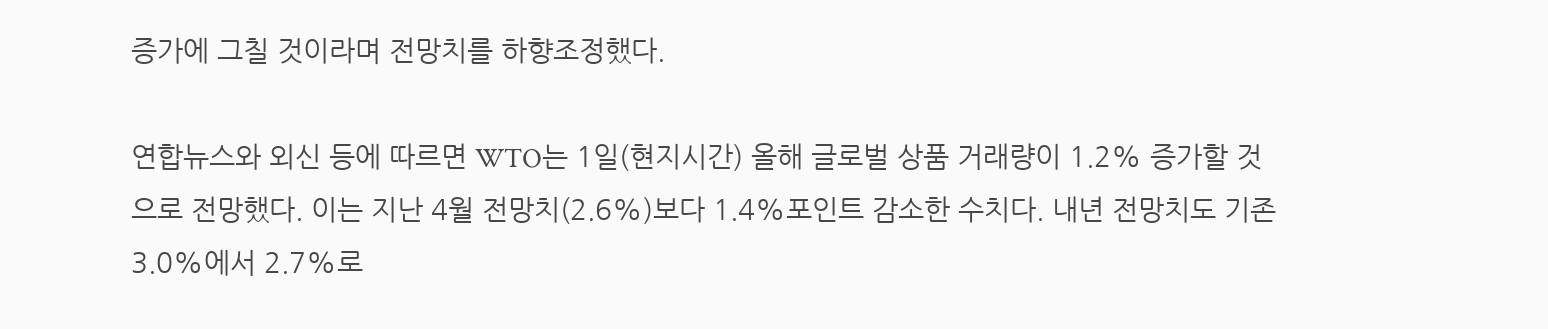증가에 그칠 것이라며 전망치를 하향조정했다.

연합뉴스와 외신 등에 따르면 WTO는 1일(현지시간) 올해 글로벌 상품 거래량이 1.2% 증가할 것으로 전망했다. 이는 지난 4월 전망치(2.6%)보다 1.4%포인트 감소한 수치다. 내년 전망치도 기존 3.0%에서 2.7%로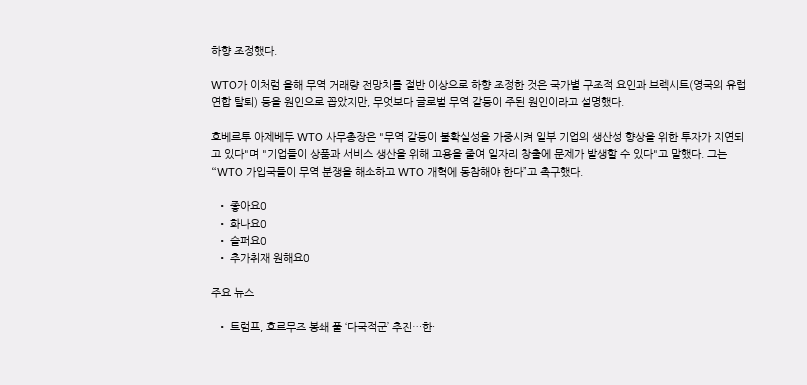하향 조정했다.

WTO가 이처럼 올해 무역 거래량 전망치를 절반 이상으로 하향 조정한 것은 국가별 구조적 요인과 브렉시트(영국의 유럽연합 탈퇴) 등을 원인으로 꼽았지만, 무엇보다 글로벌 무역 갈등이 주된 원인이라고 설명했다.

호베르투 아제베두 WTO 사무총장은 "무역 갈등이 불확실성을 가중시켜 일부 기업의 생산성 향상을 위한 투자가 지연되고 있다"며 "기업들이 상품과 서비스 생산을 위해 고용을 줄여 일자리 창출에 문제가 발생할 수 있다"고 말했다. 그는 “WTO 가입국들이 무역 분쟁을 해소하고 WTO 개혁에 동참해야 한다”고 촉구했다.

  • 좋아요0
  • 화나요0
  • 슬퍼요0
  • 추가취재 원해요0

주요 뉴스

  • 트럼프, 호르무즈 봉쇄 풀 ‘다국적군’ 추진…한·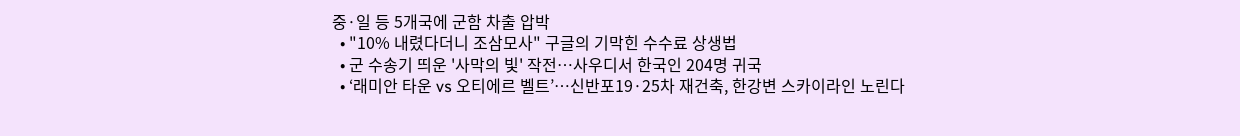중·일 등 5개국에 군함 차출 압박
  • "10% 내렸다더니 조삼모사" 구글의 기막힌 수수료 상생법
  • 군 수송기 띄운 '사막의 빛' 작전⋯사우디서 한국인 204명 귀국
  • ‘래미안 타운 vs 오티에르 벨트’⋯신반포19·25차 재건축, 한강변 스카이라인 노린다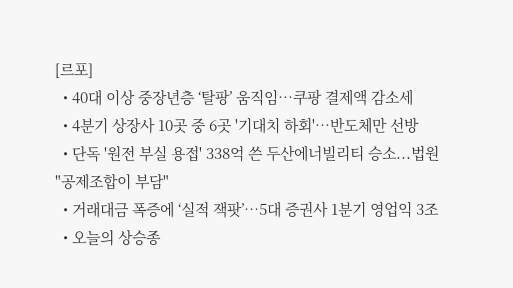[르포]
  • 40대 이상 중장년층 ‘탈팡’ 움직임…쿠팡 결제액 감소세
  • 4분기 상장사 10곳 중 6곳 '기대치 하회'…반도체만 선방
  • 단독 '원전 부실 용접' 338억 쓴 두산에너빌리티 승소...법원 "공제조합이 부담"
  • 거래대금 폭증에 ‘실적 잭팟’…5대 증권사 1분기 영업익 3조
  • 오늘의 상승종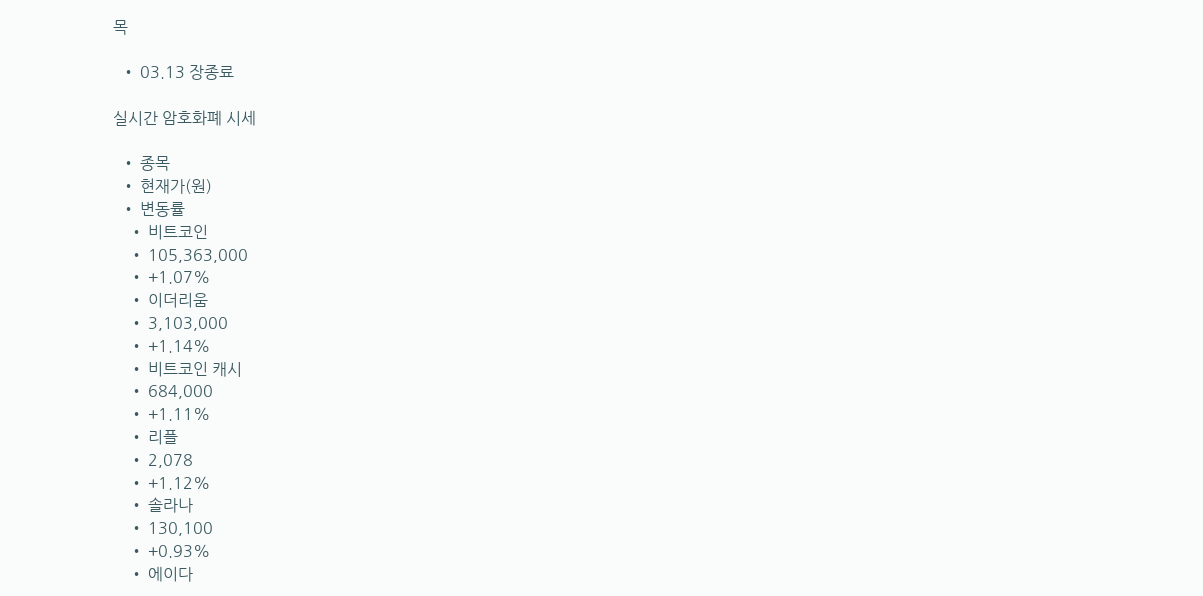목

  • 03.13 장종료

실시간 암호화폐 시세

  • 종목
  • 현재가(원)
  • 변동률
    • 비트코인
    • 105,363,000
    • +1.07%
    • 이더리움
    • 3,103,000
    • +1.14%
    • 비트코인 캐시
    • 684,000
    • +1.11%
    • 리플
    • 2,078
    • +1.12%
    • 솔라나
    • 130,100
    • +0.93%
    • 에이다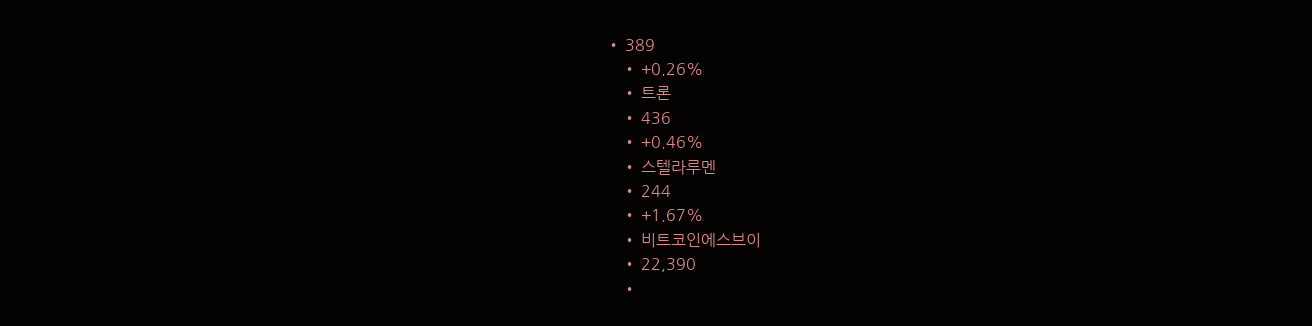• 389
    • +0.26%
    • 트론
    • 436
    • +0.46%
    • 스텔라루멘
    • 244
    • +1.67%
    • 비트코인에스브이
    • 22,390
    •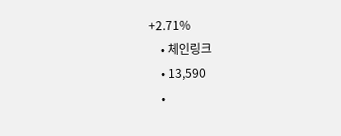+2.71%
    • 체인링크
    • 13,590
    •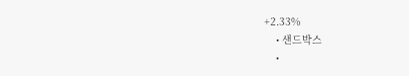+2.33%
    • 샌드박스
    •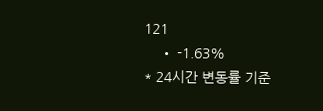121
    • -1.63%
* 24시간 변동률 기준